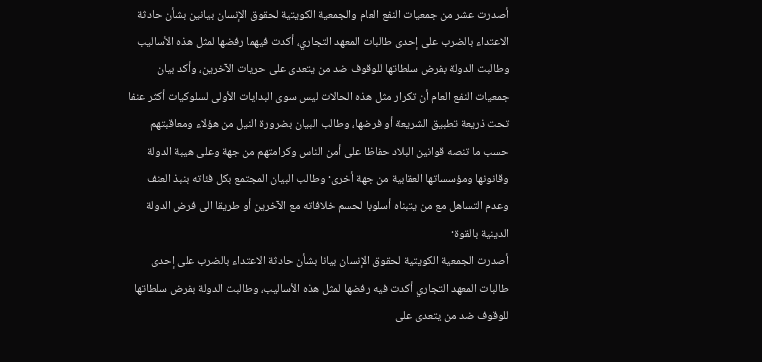أصدرت عشر من جمعيات النفع العام والجمعية الكويتية لحقوق الإنسان بيانين بشأن حادثة الاعتداء بالضرب على إحدى طالبات المعهد التجاري، أكدت فيهما رفضها لمثل هذه الأساليب وطالبت الدولة بفرض سلطاتها للوقوف ضد من يتعدى على حريات الآخرين، وأكد بيان جمعيات النفع العام أن تكرار مثل هذه الحالات ليس سوى البدايات الأولى لسلوكيات أكثر عنفا تحت ذريعة تطبيق الشريعة أو فرضها، وطالب البيان بضرورة النيل من هؤلاء ومعاقبتهم حسب ما تنصه قوانين البلاد حفاظا على أمن الناس وكرامتهم من جهة وعلى هيبة الدولة وقانونها ومؤسساتها العقابية من جهة أخرى· وطالب البيان المجتمع بكل فئاته بنبذ العنف وعدم التساهل مع من يتبناه أسلوبا لحسم خلافاته مع الآخرين أو طريقا الى فرض الدولة الدينية بالقوة·
أصدرت الجمعية الكويتية لحقوق الإنسان بيانا بشأن حادثة الاعتداء بالضرب على إحدى طالبات المعهد التجاري أكدت فيه رفضها لمثل هذه الأساليب، وطالبت الدولة بفرض سلطاتها للوقوف ضد من يتعدى على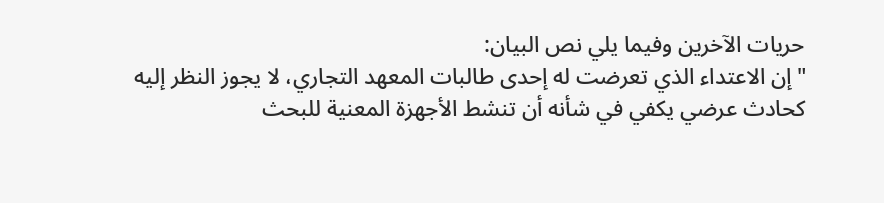حريات الآخرين وفيما يلي نص البيان:
"إن الاعتداء الذي تعرضت له إحدى طالبات المعهد التجاري، لا يجوز النظر إليه كحادث عرضي يكفي في شأنه أن تنشط الأجهزة المعنية للبحث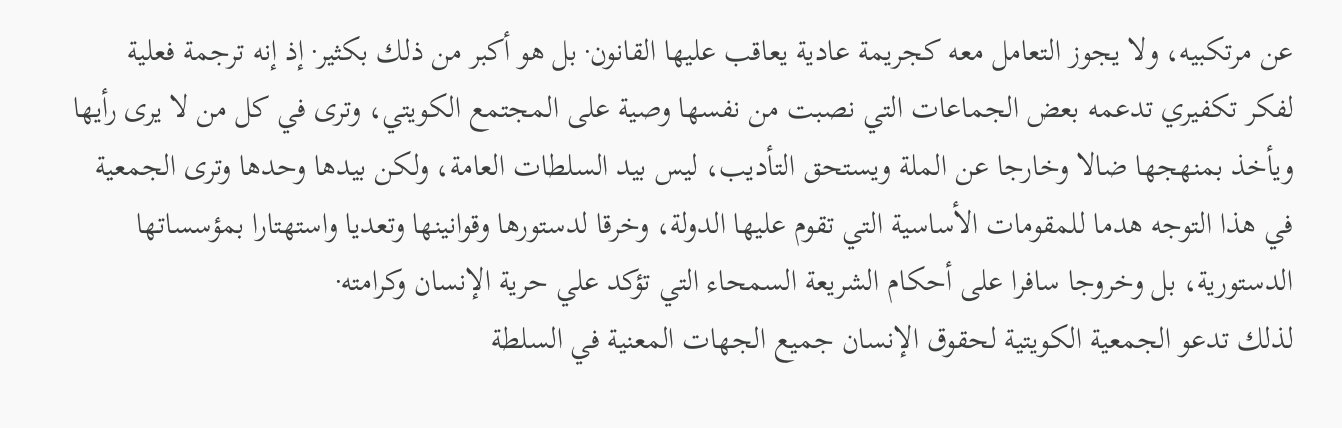عن مرتكبيه، ولا يجوز التعامل معه كجريمة عادية يعاقب عليها القانون· بل هو أكبر من ذلك بكثير· إذ إنه ترجمة فعلية لفكر تكفيري تدعمه بعض الجماعات التي نصبت من نفسها وصية على المجتمع الكويتي، وترى في كل من لا يرى رأيها ويأخذ بمنهجها ضالا وخارجا عن الملة ويستحق التأديب، ليس بيد السلطات العامة، ولكن بيدها وحدها وترى الجمعية في هذا التوجه هدما للمقومات الأساسية التي تقوم عليها الدولة، وخرقا لدستورها وقوانينها وتعديا واستهتارا بمؤسساتها الدستورية، بل وخروجا سافرا على أحكام الشريعة السمحاء التي تؤكد علي حرية الإنسان وكرامته·
لذلك تدعو الجمعية الكويتية لحقوق الإنسان جميع الجهات المعنية في السلطة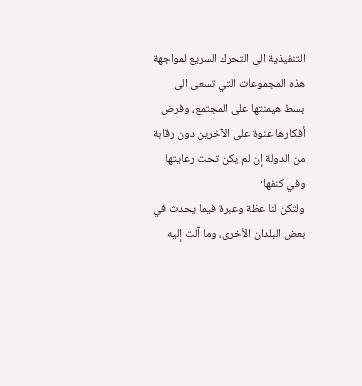التنفيذية الى التحرك السريع لمواجهة هذه المجموعات التي تسعى الى بسط هيمنتها على المجتمع، وفرض أفكارها عنوة على الآخرين دون رقابة من الدولة إن لم يكن تحت رعايتها وفي كنفها·
ولتكن لنا عظة وعبرة فيما يحدث في بعض البلدان الأخرى، وما آلت إليه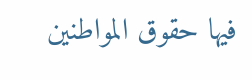فيها حقوق المواطنين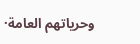وحرياتهم العامة·